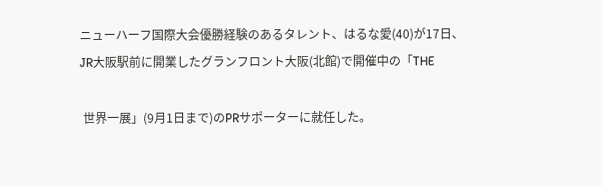ニューハーフ国際大会優勝経験のあるタレント、はるな愛(40)が17日、JR大阪駅前に開業したグランフロント大阪(北館)で開催中の「THE

 世界一展」(9月1日まで)のPRサポーターに就任した。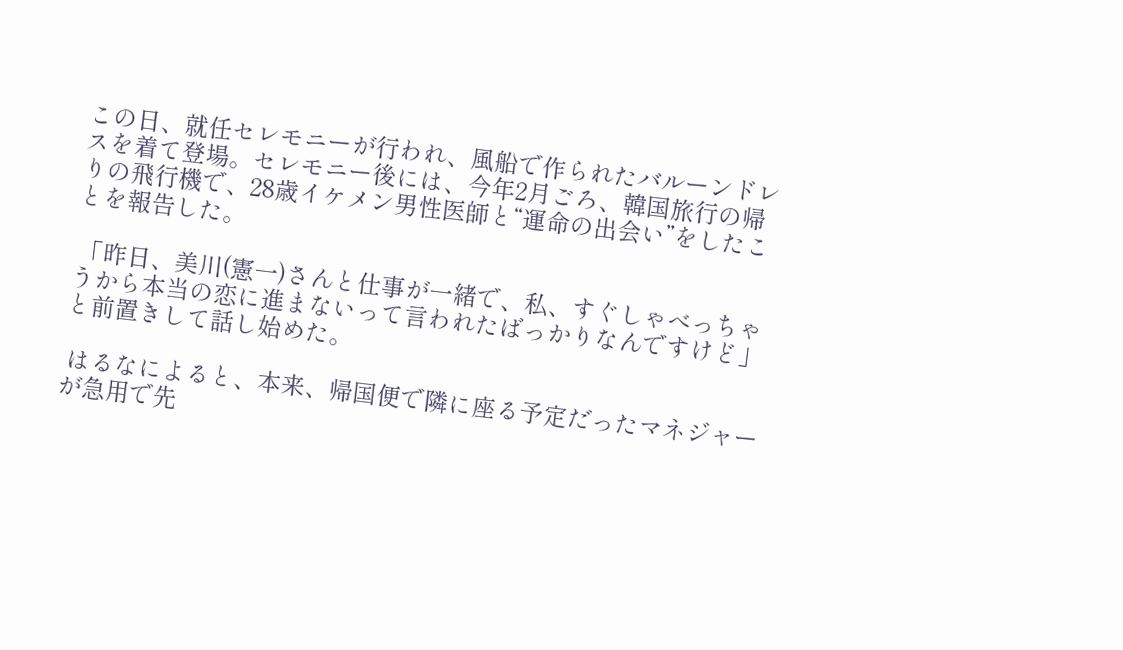この日、就任セレモニーが行われ、風船で作られたバルーンドレスを着て登場。セレモニー後には、今年2月ごろ、韓国旅行の帰りの飛行機で、28歳イケメン男性医師と“運命の出会い”をしたことを報告した。

 「昨日、美川(憲一)さんと仕事が一緒で、私、すぐしゃべっちゃうから本当の恋に進まないって言われたばっかりなんですけど」と前置きして話し始めた。

 はるなによると、本来、帰国便で隣に座る予定だったマネジャーが急用で先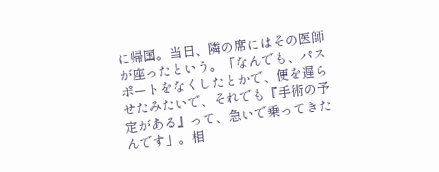に帰国。当日、隣の席にはその医師が座ったという。「なんでも、パスポートをなくしたとかで、便を遅らせたみたいで、それでも『手術の予定がある』って、急いで乗ってきたんです」。相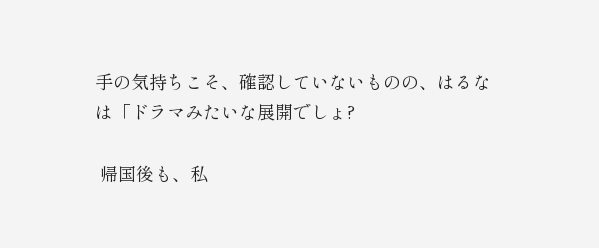手の気持ちこそ、確認していないものの、はるなは「ドラマみたいな展開でしょ?

 帰国後も、私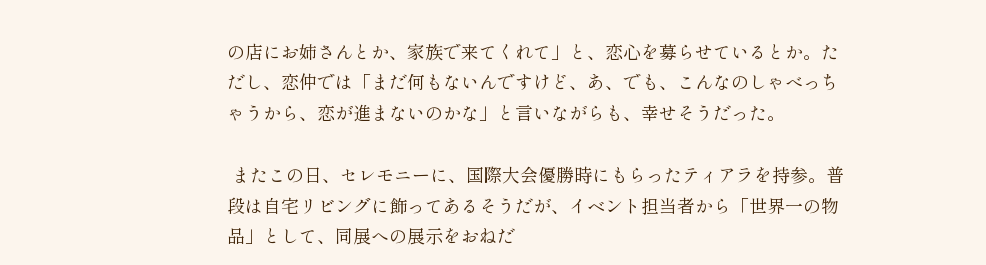の店にお姉さんとか、家族で来てくれて」と、恋心を募らせているとか。ただし、恋仲では「まだ何もないんですけど、あ、でも、こんなのしゃべっちゃうから、恋が進まないのかな」と言いながらも、幸せそうだった。

 またこの日、セレモニーに、国際大会優勝時にもらったティアラを持参。普段は自宅リビングに飾ってあるそうだが、イベント担当者から「世界一の物品」として、同展への展示をおねだ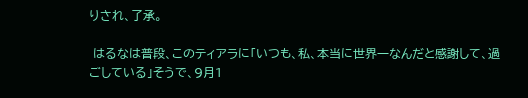りされ、了承。

 はるなは普段、このティアラに「いつも、私、本当に世界一なんだと感謝して、過ごしている」そうで、9月1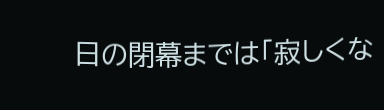日の閉幕までは「寂しくな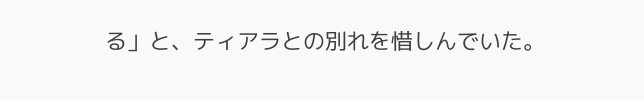る」と、ティアラとの別れを惜しんでいた。